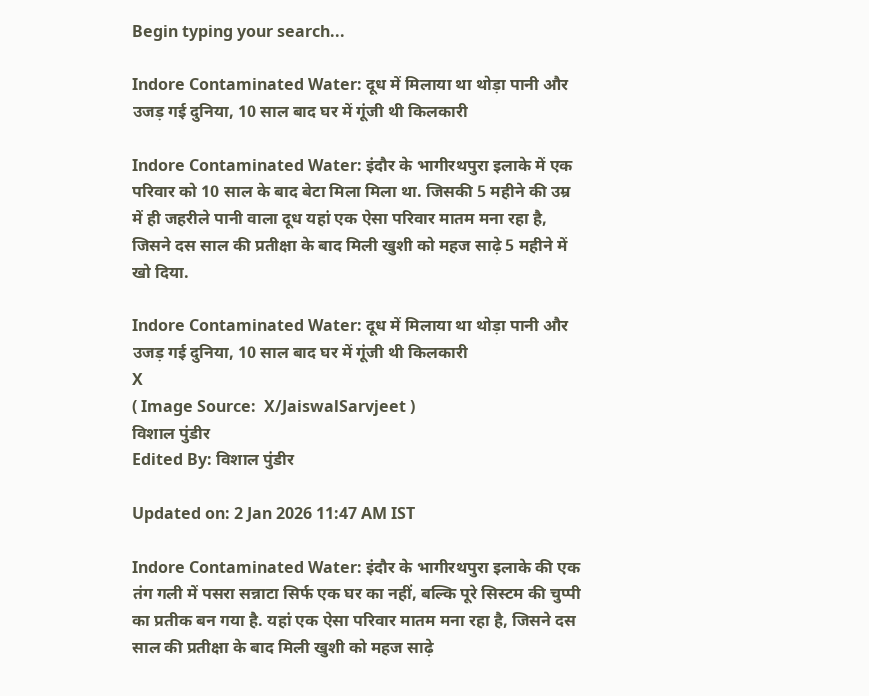Begin typing your search...

Indore Contaminated Water: दूध में मिलाया था थोड़ा पानी और उजड़ गई दुनिया, 10 साल बाद घर में गूंजी थी किलकारी

Indore Contaminated Water: इंदौर के भागीरथपुरा इलाके में एक परिवार को 10 साल के बाद बेटा मिला मिला था. जिसकी 5 महीने की उम्र में ही जहरीले पानी वाला दूध यहां एक ऐसा परिवार मातम मना रहा है, जिसने दस साल की प्रतीक्षा के बाद मिली खुशी को महज साढ़े 5 महीने में खो दिया.

Indore Contaminated Water: दूध में मिलाया था थोड़ा पानी और उजड़ गई दुनिया, 10 साल बाद घर में गूंजी थी किलकारी
X
( Image Source:  X/JaiswalSarvjeet )
विशाल पुंडीर
Edited By: विशाल पुंडीर

Updated on: 2 Jan 2026 11:47 AM IST

Indore Contaminated Water: इंदौर के भागीरथपुरा इलाके की एक तंग गली में पसरा सन्नाटा सिर्फ एक घर का नहीं, बल्कि पूरे सिस्टम की चुप्पी का प्रतीक बन गया है. यहां एक ऐसा परिवार मातम मना रहा है, जिसने दस साल की प्रतीक्षा के बाद मिली खुशी को महज साढ़े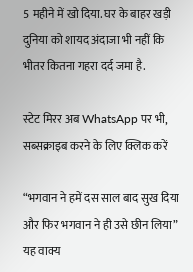5 महीने में खो दिया. घर के बाहर खड़ी दुनिया को शायद अंदाजा भी नहीं कि भीतर कितना गहरा दर्द जमा है.

स्‍टेट मिरर अब WhatsApp पर भी, सब्‍सक्राइब करने के लिए क्लिक करें

“भगवान ने हमें दस साल बाद सुख दिया और फिर भगवान ने ही उसे छीन लिया” यह वाक्य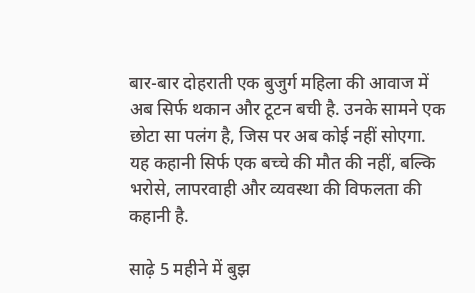बार-बार दोहराती एक बुजुर्ग महिला की आवाज में अब सिर्फ थकान और टूटन बची है. उनके सामने एक छोटा सा पलंग है, जिस पर अब कोई नहीं सोएगा. यह कहानी सिर्फ एक बच्चे की मौत की नहीं, बल्कि भरोसे, लापरवाही और व्यवस्था की विफलता की कहानी है.

साढ़े 5 महीने में बुझ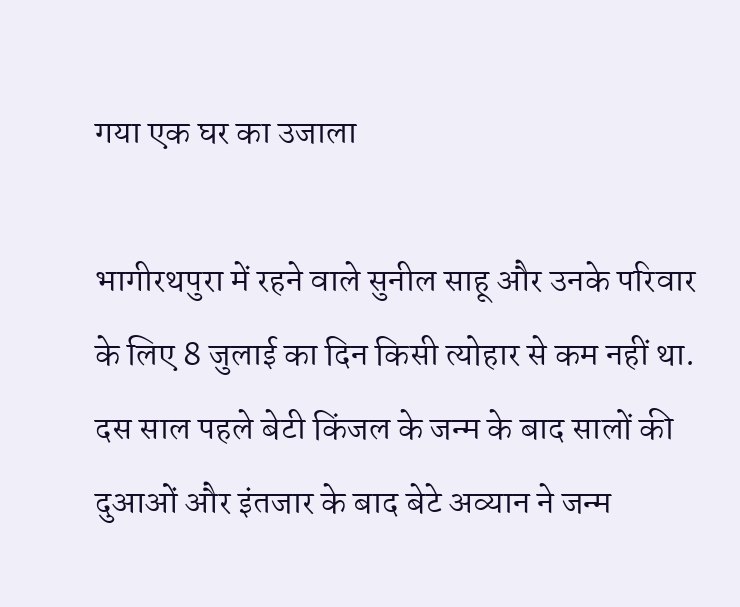गया एक घर का उजाला

भागीरथपुरा में रहने वाले सुनील साहू और उनके परिवार के लिए 8 जुलाई का दिन किसी त्योहार से कम नहीं था. दस साल पहले बेटी किंजल के जन्म के बाद सालों की दुआओं और इंतजार के बाद बेटे अव्यान ने जन्म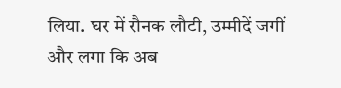लिया. घर में रौनक लौटी, उम्मीदें जगीं और लगा कि अब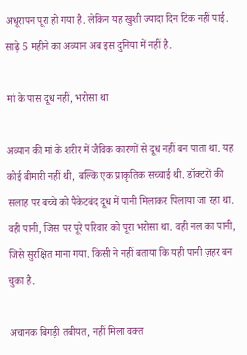अधूरापन पूरा हो गया है. लेकिन यह खुशी ज्यादा दिन टिक नहीं पाई. साढ़े 5 महीने का अव्यान अब इस दुनिया में नहीं है.

मां के पास दूध नहीं, भरोसा था

अव्यान की मां के शरीर में जैविक कारणों से दूध नहीं बन पाता था. यह कोई बीमारी नहीं थी, बल्कि एक प्राकृतिक सच्चाई थी. डॉक्टरों की सलाह पर बच्चे को पैकेटबंद दूध में पानी मिलाकर पिलाया जा रहा था. वही पानी, जिस पर पूरे परिवार को पूरा भरोसा था. वही नल का पानी, जिसे सुरक्षित माना गया. किसी ने नहीं बताया कि यही पानी ज़हर बन चुका है.

अचानक बिगड़ी तबीयत, नहीं मिला वक्त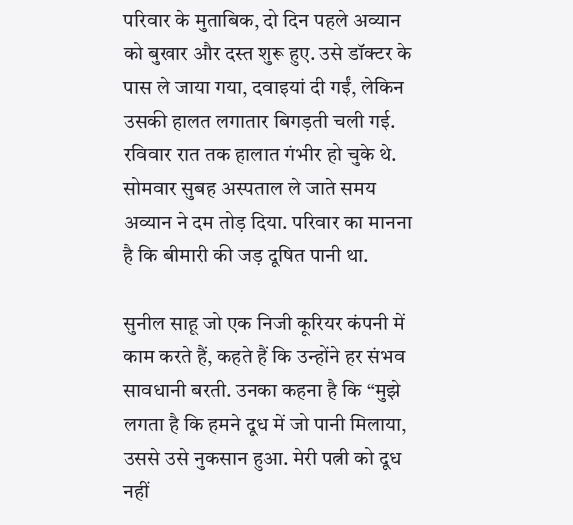परिवार के मुताबिक, दो दिन पहले अव्यान को बुखार और दस्त शुरू हुए. उसे डॉक्टर के पास ले जाया गया, दवाइयां दी गईं, लेकिन उसकी हालत लगातार बिगड़ती चली गई. रविवार रात तक हालात गंभीर हो चुके थे. सोमवार सुबह अस्पताल ले जाते समय अव्यान ने दम तोड़ दिया. परिवार का मानना है कि बीमारी की जड़ दूषित पानी था.

सुनील साहू जो एक निजी कूरियर कंपनी में काम करते हैं, कहते हैं कि उन्होंने हर संभव सावधानी बरती. उनका कहना है कि “मुझे लगता है कि हमने दूध में जो पानी मिलाया, उससे उसे नुकसान हुआ. मेरी पत्नी को दूध नहीं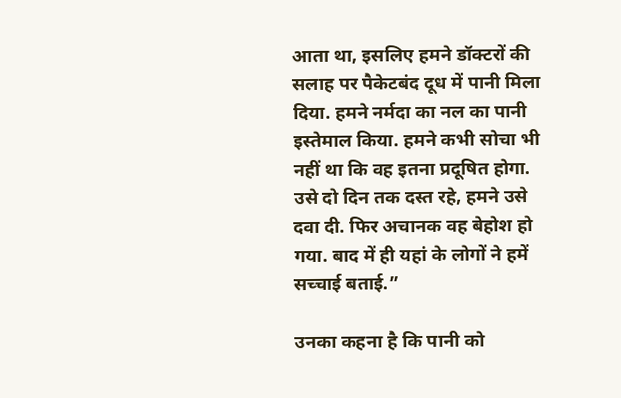आता था, इसलिए हमने डॉक्टरों की सलाह पर पैकेटबंद दूध में पानी मिला दिया. हमने नर्मदा का नल का पानी इस्तेमाल किया. हमने कभी सोचा भी नहीं था कि वह इतना प्रदूषित होगा. उसे दो दिन तक दस्त रहे, हमने उसे दवा दी. फिर अचानक वह बेहोश हो गया. बाद में ही यहां के लोगों ने हमें सच्चाई बताई.”

उनका कहना है कि पानी को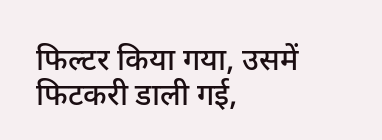फिल्टर किया गया, उसमें फिटकरी डाली गई,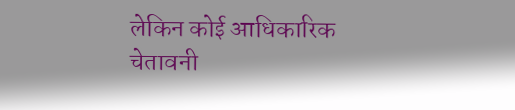लेकिन कोई आधिकारिक चेतावनी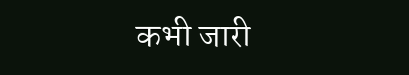कभी जारी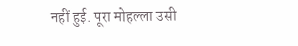नहीं हुई. पूरा मोहल्ला उसी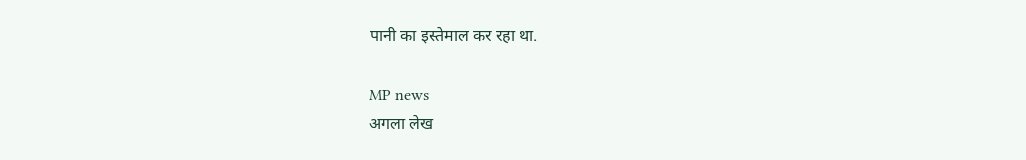पानी का इस्तेमाल कर रहा था.

MP news
अगला लेख